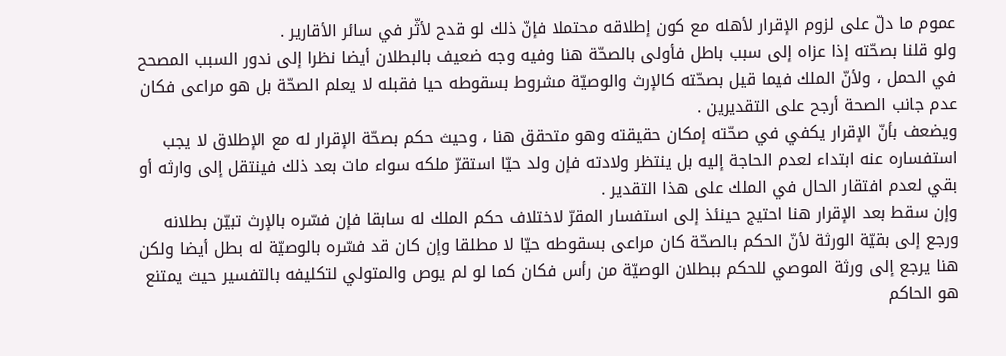عموم ما دلّ على لزوم الإقرار لأهله مع كون إطلاقه محتملا فإنّ ذلك لو قدح لأثّر في سائر الأقارير .
ولو قلنا بصحّته إذا عزاه إلى سبب باطل فأولى بالصحّة هنا وفيه وجه ضعيف بالبطلان أيضا نظرا إلى ندور السبب المصحح في الحمل ، ولأنّ الملك فيما قيل بصحّته كالإرث والوصيّة مشروط بسقوطه حيا فقبله لا يعلم الصحّة بل هو مراعى فكان عدم جانب الصحة أرجح على التقديرين .
ويضعف بأنّ الإقرار يكفي في صحّته إمكان حقيقته وهو متحقق هنا ، وحيث حكم بصحّة الإقرار له مع الإطلاق لا يجب استفساره عنه ابتداء لعدم الحاجة إليه بل ينتظر ولادته فإن ولد حيّا استقرّ ملكه سواء مات بعد ذلك فينتقل إلى وارثه أو بقي لعدم افتقار الحال في الملك على هذا التقدير .
وإن سقط بعد الإقرار هنا احتيج حينئذ إلى استفسار المقرّ لاختلاف حكم الملك له سابقا فإن فسّره بالإرث تبيّن بطلانه ورجع إلى بقيّة الورثة لأنّ الحكم بالصحّة كان مراعى بسقوطه حيّا لا مطلقا وإن كان قد فسّره بالوصيّة له بطل أيضا ولكن هنا يرجع إلى ورثة الموصي للحكم ببطلان الوصيّة من رأس فكان كما لو لم يوص والمتولي لتكليفه بالتفسير حيث يمتنع هو الحاكم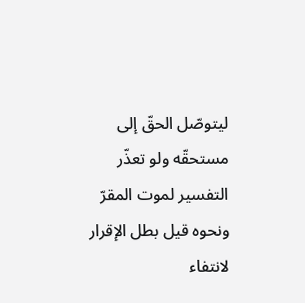ليتوصّل الحقّ إلى مستحقّه ولو تعذّر التفسير لموت المقرّ ونحوه قيل بطل الإقرار لانتفاء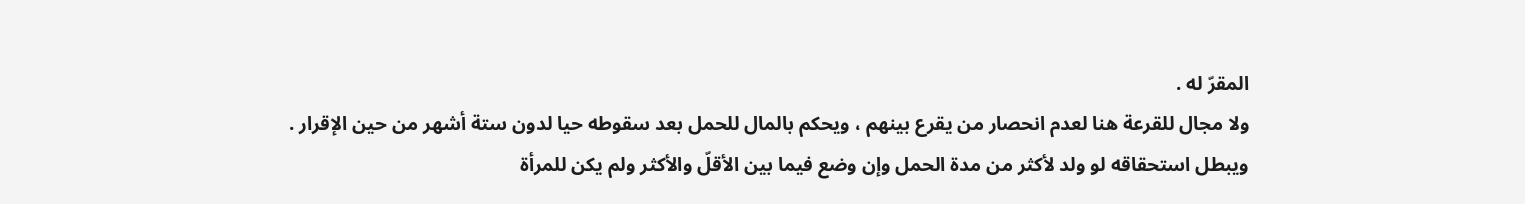المقرّ له .
ولا مجال للقرعة هنا لعدم انحصار من يقرع بينهم ، ويحكم بالمال للحمل بعد سقوطه حيا لدون ستة أشهر من حين الإقرار .
ويبطل استحقاقه لو ولد لأكثر من مدة الحمل وإن وضع فيما بين الأقلّ والأكثر ولم يكن للمرأة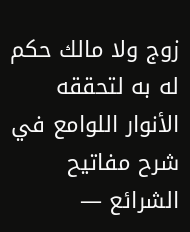زوج ولا مالك حكم له به لتحققه
الأنوار اللوامع في شرح مفاتيح الشرائع —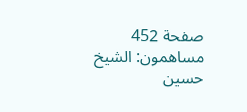صفحة 452
مساهمون: الشيخ حسين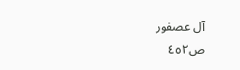آل عصفور
ص٤٥٢